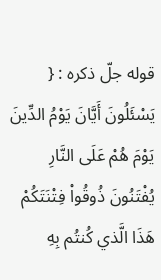قوله جلّ ذكره : { يَسْئَلُونَ أَيَّانَ يَوْمُ الدِّينَ يَوْمَ هُمْ عَلَى النَّارِ يُفْتَنُونَ ذُوقُواْ فِتْنَتَكُمْ هَذَا الَّذي كُنتُم بِهِ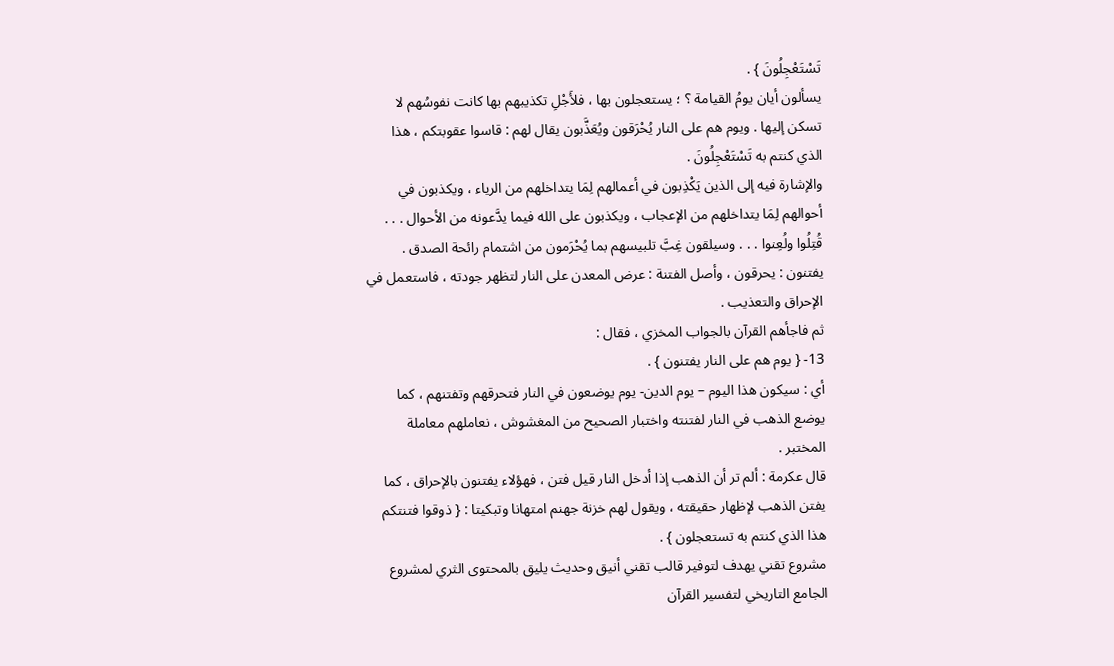تَسْتَعْجِلُونَ } .
يسألون أيان يومُ القيامة ؟ ؛ يستعجلون بها ، فلأَجْلِ تكذيبهم بها كانت نفوسُهم لا تسكن إليها . ويوم هم على النار يُحْرَقون ويُعَذَّبون يقال لهم : قاسوا عقوبتكم ، هذا الذي كنتم به تَسْتَعْجِلُونَ .
والإشارة فيه إلى الذين يَكْذِبون في أعمالهم لِمَا يتداخلهم من الرياء ، ويكذبون في أحوالهم لِمَا يتداخلهم من الإعجاب ، ويكذبون على الله فيما يدَّعونه من الأحوال . . . قُتِلُوا ولُعِنوا . . . وسيلقون غِبَّ تلبيسهم بما يُحْرَمون من اشتمام رائحة الصدق .
يفتنون : يحرقون ، وأصل الفتنة : عرض المعدن على النار لتظهر جودته ، فاستعمل في الإحراق والتعذيب .
ثم فاجأهم القرآن بالجواب المخزي ، فقال :
13- { يوم هم على النار يفتنون } .
أي : سيكون هذا اليوم – يوم الدين- يوم يوضعون في النار فتحرقهم وتفتنهم ، كما يوضع الذهب في النار لفتنته واختبار الصحيح من المغشوش ، نعاملهم معاملة المختبر .
قال عكرمة : ألم تر أن الذهب إذا أدخل النار قيل فتن ، فهؤلاء يفتنون بالإحراق ، كما يفتن الذهب لإظهار حقيقته ، ويقول لهم خزنة جهنم امتهانا وتبكيتا : { ذوقوا فتنتكم هذا الذي كنتم به تستعجلون } .
مشروع تقني يهدف لتوفير قالب تقني أنيق وحديث يليق بالمحتوى الثري لمشروع الجامع التاريخي لتفسير القرآن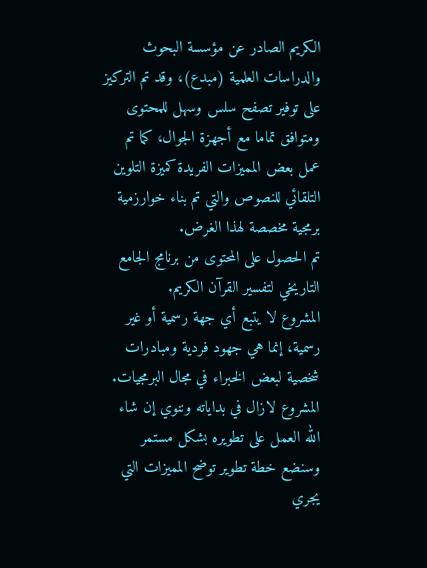الكريم الصادر عن مؤسسة البحوث والدراسات العلمية (مبدع)، وقد تم التركيز على توفير تصفح سلس وسهل للمحتوى ومتوافق تماما مع أجهزة الجوال، كما تم عمل بعض المميزات الفريدة كميزة التلوين التلقائي للنصوص والتي تم بناء خوارزمية برمجية مخصصة لهذا الغرض.
تم الحصول على المحتوى من برنامج الجامع التاريخي لتفسير القرآن الكريم.
المشروع لا يتبع أي جهة رسمية أو غير رسمية، إنما هي جهود فردية ومبادرات شخصية لبعض الخبراء في مجال البرمجيات.
المشروع لازال في بداياته وننوي إن شاء الله العمل على تطويره بشكل مستمر وسنضع خطة تطوير توضح المميزات التي يجري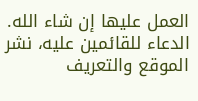العمل عليها إن شاء الله.
الدعاء للقائمين عليه، نشر الموقع والتعريف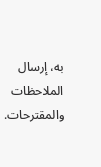به، إرسال الملاحظات والمقترحات.